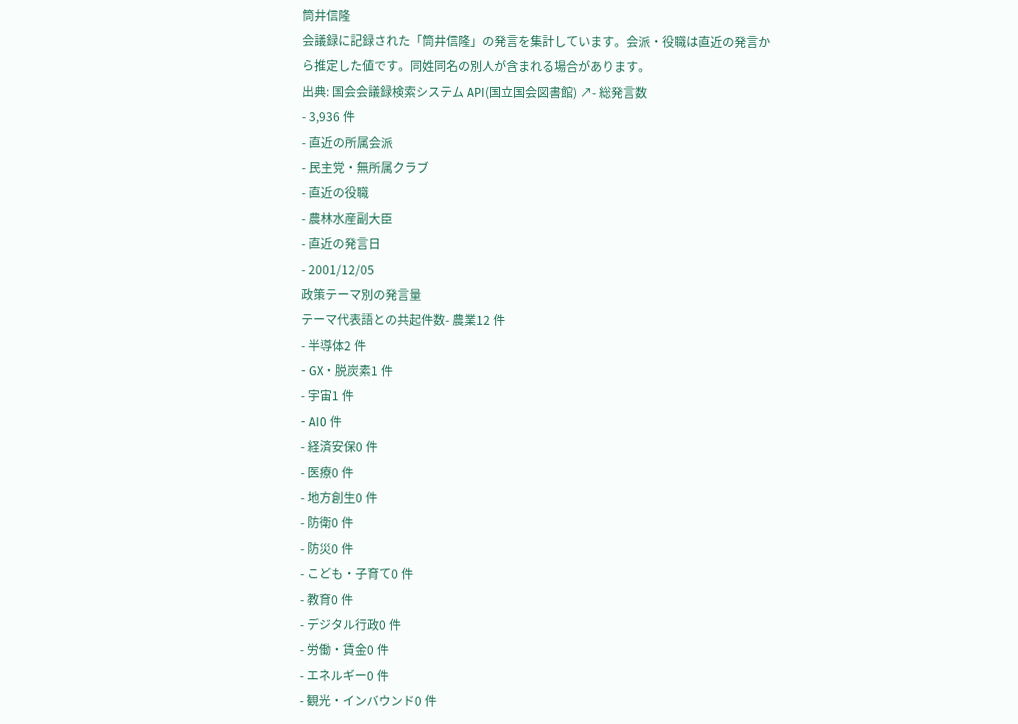筒井信隆
会議録に記録された「筒井信隆」の発言を集計しています。会派・役職は直近の発言から推定した値です。同姓同名の別人が含まれる場合があります。
出典: 国会会議録検索システム API(国立国会図書館) ↗- 総発言数
- 3,936 件
- 直近の所属会派
- 民主党・無所属クラブ
- 直近の役職
- 農林水産副大臣
- 直近の発言日
- 2001/12/05
政策テーマ別の発言量
テーマ代表語との共起件数- 農業12 件
- 半導体2 件
- GX・脱炭素1 件
- 宇宙1 件
- AI0 件
- 経済安保0 件
- 医療0 件
- 地方創生0 件
- 防衛0 件
- 防災0 件
- こども・子育て0 件
- 教育0 件
- デジタル行政0 件
- 労働・賃金0 件
- エネルギー0 件
- 観光・インバウンド0 件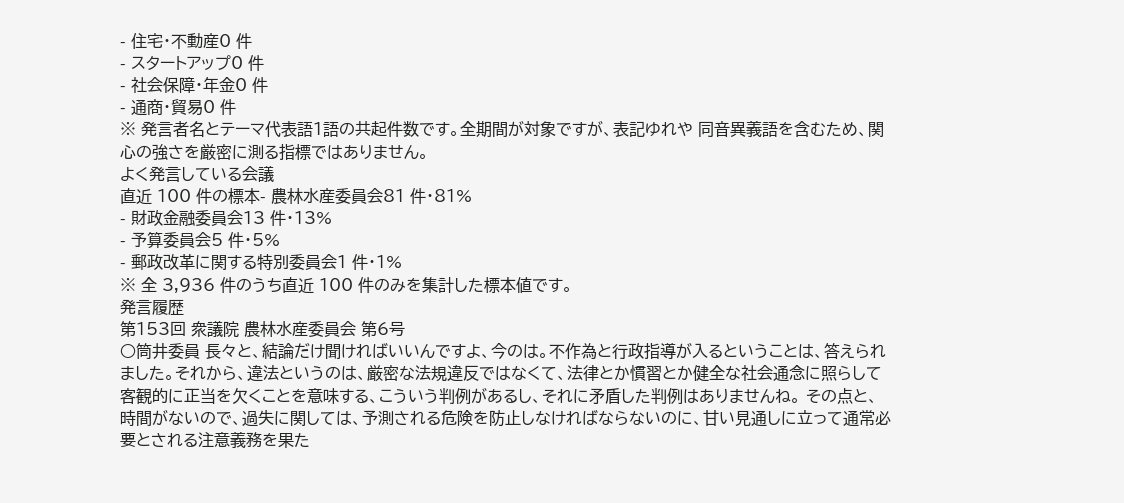- 住宅・不動産0 件
- スタートアップ0 件
- 社会保障・年金0 件
- 通商・貿易0 件
※ 発言者名とテーマ代表語1語の共起件数です。全期間が対象ですが、表記ゆれや 同音異義語を含むため、関心の強さを厳密に測る指標ではありません。
よく発言している会議
直近 100 件の標本- 農林水産委員会81 件・81%
- 財政金融委員会13 件・13%
- 予算委員会5 件・5%
- 郵政改革に関する特別委員会1 件・1%
※ 全 3,936 件のうち直近 100 件のみを集計した標本値です。
発言履歴
第153回 衆議院 農林水産委員会 第6号
○筒井委員 長々と、結論だけ聞ければいいんですよ、今のは。不作為と行政指導が入るということは、答えられました。それから、違法というのは、厳密な法規違反ではなくて、法律とか慣習とか健全な社会通念に照らして客観的に正当を欠くことを意味する、こういう判例があるし、それに矛盾した判例はありませんね。 その点と、時間がないので、過失に関しては、予測される危険を防止しなければならないのに、甘い見通しに立って通常必要とされる注意義務を果た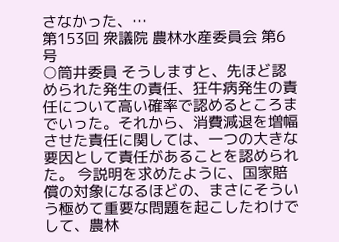さなかった、…
第153回 衆議院 農林水産委員会 第6号
○筒井委員 そうしますと、先ほど認められた発生の責任、狂牛病発生の責任について高い確率で認めるところまでいった。それから、消費減退を増幅させた責任に関しては、一つの大きな要因として責任があることを認められた。 今説明を求めたように、国家賠償の対象になるほどの、まさにそういう極めて重要な問題を起こしたわけでして、農林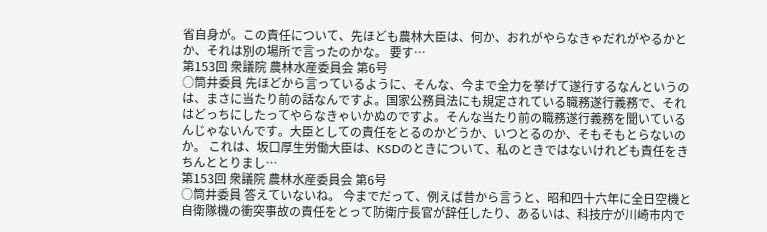省自身が。この責任について、先ほども農林大臣は、何か、おれがやらなきゃだれがやるかとか、それは別の場所で言ったのかな。 要す…
第153回 衆議院 農林水産委員会 第6号
○筒井委員 先ほどから言っているように、そんな、今まで全力を挙げて遂行するなんというのは、まさに当たり前の話なんですよ。国家公務員法にも規定されている職務遂行義務で、それはどっちにしたってやらなきゃいかぬのですよ。そんな当たり前の職務遂行義務を聞いているんじゃないんです。大臣としての責任をとるのかどうか、いつとるのか、そもそもとらないのか。 これは、坂口厚生労働大臣は、KSDのときについて、私のときではないけれども責任をきちんととりまし…
第153回 衆議院 農林水産委員会 第6号
○筒井委員 答えていないね。 今までだって、例えば昔から言うと、昭和四十六年に全日空機と自衛隊機の衝突事故の責任をとって防衛庁長官が辞任したり、あるいは、科技庁が川崎市内で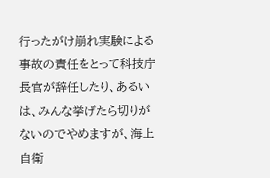行ったがけ崩れ実験による事故の責任をとって科技庁長官が辞任したり、あるいは、みんな挙げたら切りがないのでやめますが、海上自衛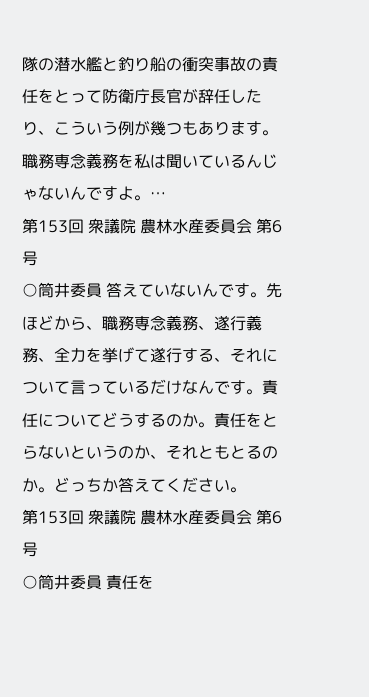隊の潜水艦と釣り船の衝突事故の責任をとって防衛庁長官が辞任したり、こういう例が幾つもあります。 職務専念義務を私は聞いているんじゃないんですよ。…
第153回 衆議院 農林水産委員会 第6号
○筒井委員 答えていないんです。先ほどから、職務専念義務、遂行義務、全力を挙げて遂行する、それについて言っているだけなんです。責任についてどうするのか。責任をとらないというのか、それともとるのか。どっちか答えてください。
第153回 衆議院 農林水産委員会 第6号
○筒井委員 責任を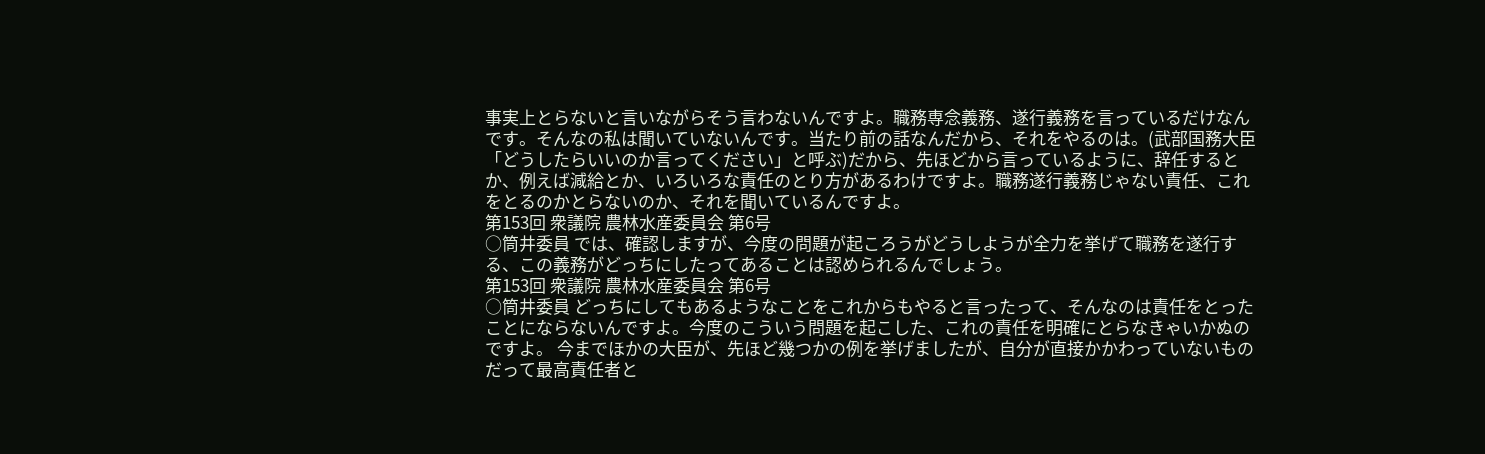事実上とらないと言いながらそう言わないんですよ。職務専念義務、遂行義務を言っているだけなんです。そんなの私は聞いていないんです。当たり前の話なんだから、それをやるのは。(武部国務大臣「どうしたらいいのか言ってください」と呼ぶ)だから、先ほどから言っているように、辞任するとか、例えば減給とか、いろいろな責任のとり方があるわけですよ。職務遂行義務じゃない責任、これをとるのかとらないのか、それを聞いているんですよ。
第153回 衆議院 農林水産委員会 第6号
○筒井委員 では、確認しますが、今度の問題が起ころうがどうしようが全力を挙げて職務を遂行する、この義務がどっちにしたってあることは認められるんでしょう。
第153回 衆議院 農林水産委員会 第6号
○筒井委員 どっちにしてもあるようなことをこれからもやると言ったって、そんなのは責任をとったことにならないんですよ。今度のこういう問題を起こした、これの責任を明確にとらなきゃいかぬのですよ。 今までほかの大臣が、先ほど幾つかの例を挙げましたが、自分が直接かかわっていないものだって最高責任者と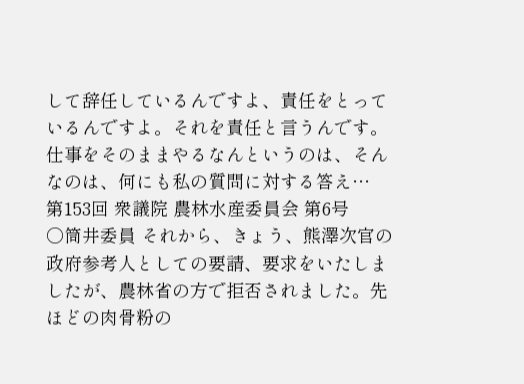して辞任しているんですよ、責任をとっているんですよ。それを責任と言うんです。仕事をそのままやるなんというのは、そんなのは、何にも私の質問に対する答え…
第153回 衆議院 農林水産委員会 第6号
○筒井委員 それから、きょう、熊澤次官の政府参考人としての要請、要求をいたしましたが、農林省の方で拒否されました。先ほどの肉骨粉の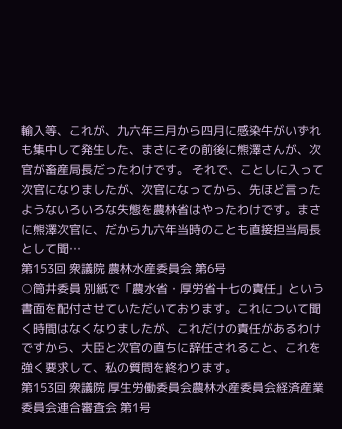輸入等、これが、九六年三月から四月に感染牛がいずれも集中して発生した、まさにその前後に熊澤さんが、次官が畜産局長だったわけです。 それで、ことしに入って次官になりましたが、次官になってから、先ほど言ったようないろいろな失態を農林省はやったわけです。まさに熊澤次官に、だから九六年当時のことも直接担当局長として聞…
第153回 衆議院 農林水産委員会 第6号
○筒井委員 別紙で「農水省・厚労省十七の責任」という書面を配付させていただいております。これについて聞く時間はなくなりましたが、これだけの責任があるわけですから、大臣と次官の直ちに辞任されること、これを強く要求して、私の質問を終わります。
第153回 衆議院 厚生労働委員会農林水産委員会経済産業委員会連合審査会 第1号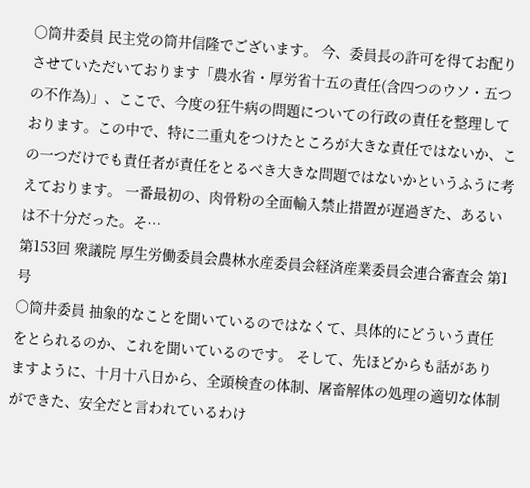○筒井委員 民主党の筒井信隆でございます。 今、委員長の許可を得てお配りさせていただいております「農水省・厚労省十五の責任(含四つのウソ・五つの不作為)」、ここで、今度の狂牛病の問題についての行政の責任を整理しております。この中で、特に二重丸をつけたところが大きな責任ではないか、この一つだけでも責任者が責任をとるべき大きな問題ではないかというふうに考えております。 一番最初の、肉骨粉の全面輸入禁止措置が遅過ぎた、あるいは不十分だった。そ…
第153回 衆議院 厚生労働委員会農林水産委員会経済産業委員会連合審査会 第1号
○筒井委員 抽象的なことを聞いているのではなくて、具体的にどういう責任をとられるのか、これを聞いているのです。 そして、先ほどからも話がありますように、十月十八日から、全頭検査の体制、屠畜解体の処理の適切な体制ができた、安全だと言われているわけ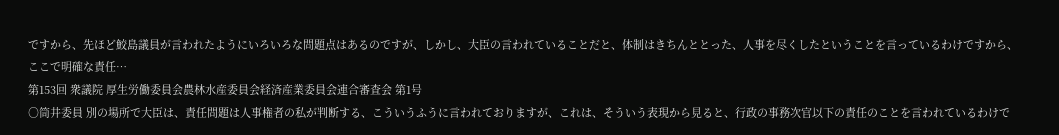ですから、先ほど鮫島議員が言われたようにいろいろな問題点はあるのですが、しかし、大臣の言われていることだと、体制はきちんととった、人事を尽くしたということを言っているわけですから、ここで明確な責任…
第153回 衆議院 厚生労働委員会農林水産委員会経済産業委員会連合審査会 第1号
○筒井委員 別の場所で大臣は、責任問題は人事権者の私が判断する、こういうふうに言われておりますが、これは、そういう表現から見ると、行政の事務次官以下の責任のことを言われているわけで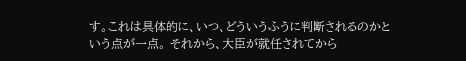す。これは具体的に、いつ、どういうふうに判断されるのかという点が一点。 それから、大臣が就任されてから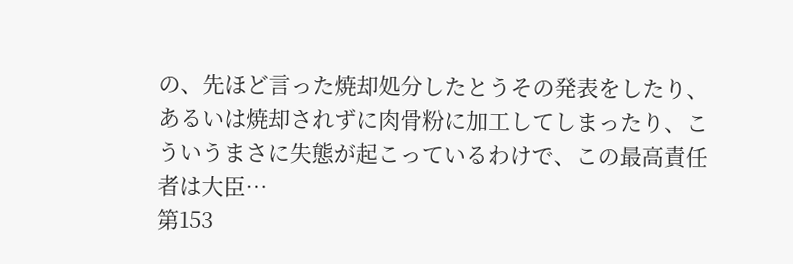の、先ほど言った焼却処分したとうその発表をしたり、あるいは焼却されずに肉骨粉に加工してしまったり、こういうまさに失態が起こっているわけで、この最高責任者は大臣…
第153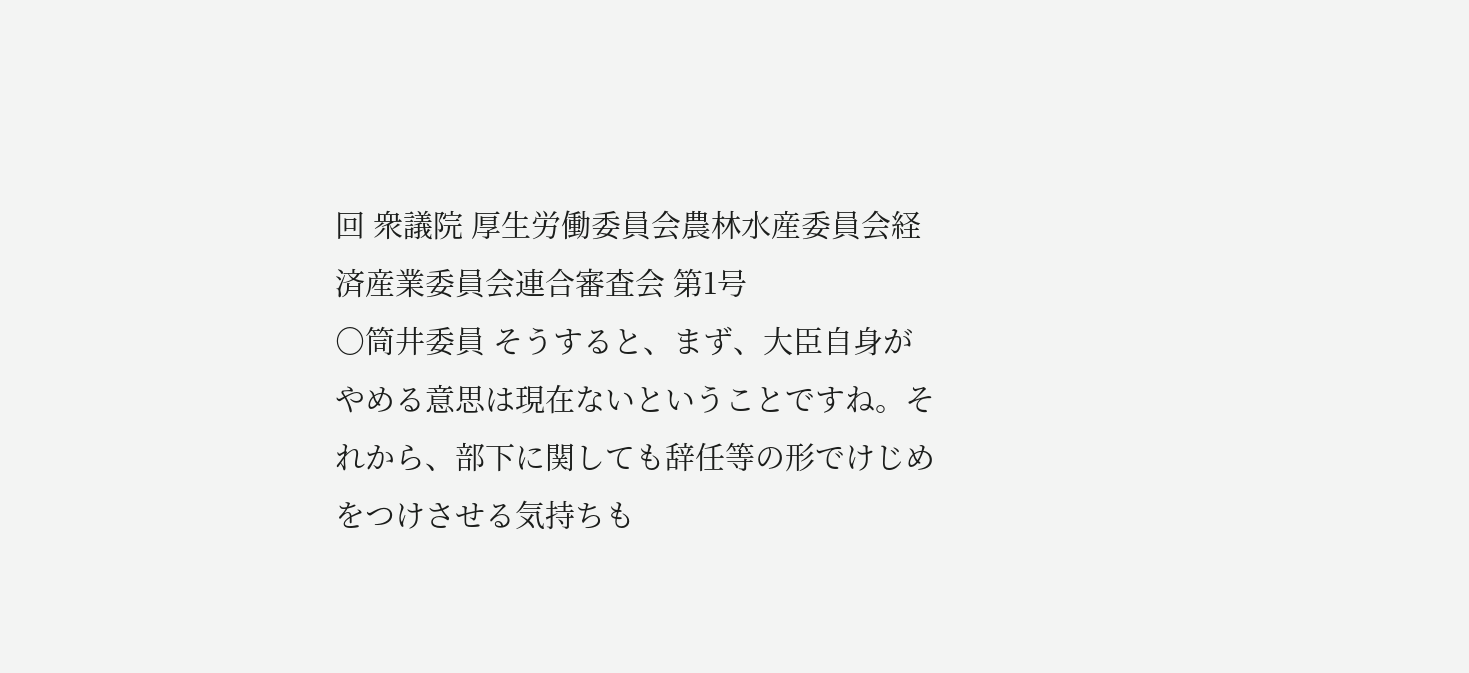回 衆議院 厚生労働委員会農林水産委員会経済産業委員会連合審査会 第1号
○筒井委員 そうすると、まず、大臣自身がやめる意思は現在ないということですね。それから、部下に関しても辞任等の形でけじめをつけさせる気持ちも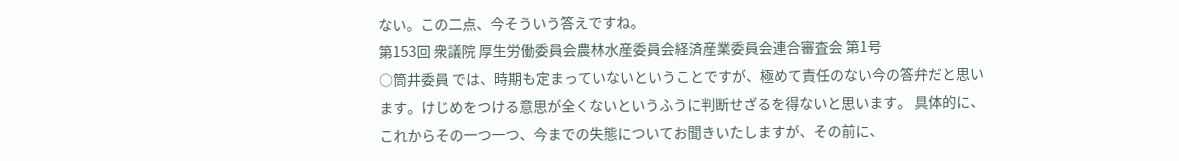ない。この二点、今そういう答えですね。
第153回 衆議院 厚生労働委員会農林水産委員会経済産業委員会連合審査会 第1号
○筒井委員 では、時期も定まっていないということですが、極めて責任のない今の答弁だと思います。けじめをつける意思が全くないというふうに判断せざるを得ないと思います。 具体的に、これからその一つ一つ、今までの失態についてお聞きいたしますが、その前に、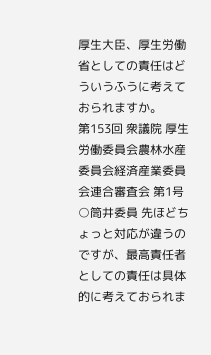厚生大臣、厚生労働省としての責任はどういうふうに考えておられますか。
第153回 衆議院 厚生労働委員会農林水産委員会経済産業委員会連合審査会 第1号
○筒井委員 先ほどちょっと対応が違うのですが、最高責任者としての責任は具体的に考えておられま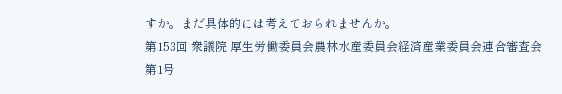すか。まだ具体的には考えておられませんか。
第153回 衆議院 厚生労働委員会農林水産委員会経済産業委員会連合審査会 第1号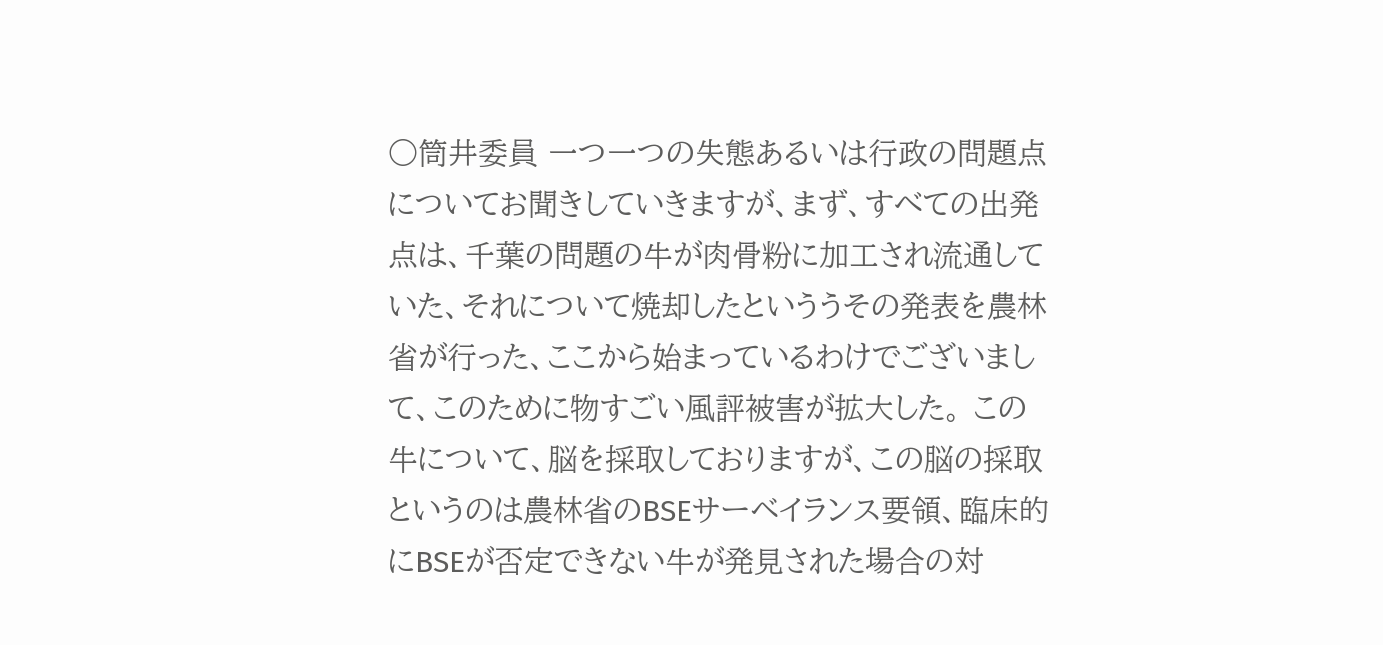○筒井委員 一つ一つの失態あるいは行政の問題点についてお聞きしていきますが、まず、すべての出発点は、千葉の問題の牛が肉骨粉に加工され流通していた、それについて焼却したといううその発表を農林省が行った、ここから始まっているわけでございまして、このために物すごい風評被害が拡大した。 この牛について、脳を採取しておりますが、この脳の採取というのは農林省のBSEサーベイランス要領、臨床的にBSEが否定できない牛が発見された場合の対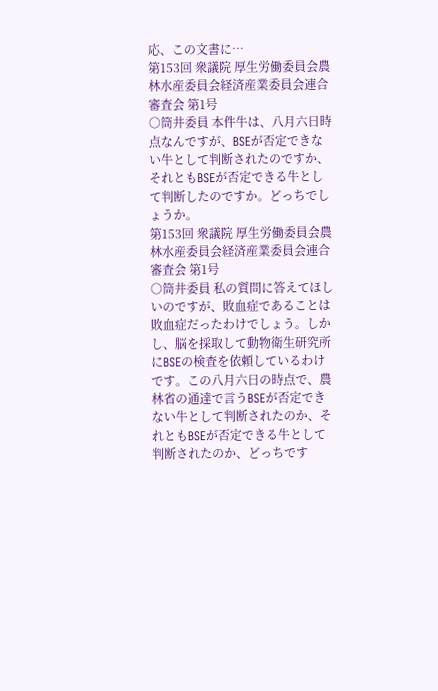応、この文書に…
第153回 衆議院 厚生労働委員会農林水産委員会経済産業委員会連合審査会 第1号
○筒井委員 本件牛は、八月六日時点なんですが、BSEが否定できない牛として判断されたのですか、それともBSEが否定できる牛として判断したのですか。どっちでしょうか。
第153回 衆議院 厚生労働委員会農林水産委員会経済産業委員会連合審査会 第1号
○筒井委員 私の質問に答えてほしいのですが、敗血症であることは敗血症だったわけでしょう。しかし、脳を採取して動物衛生研究所にBSEの検査を依頼しているわけです。この八月六日の時点で、農林省の通達で言うBSEが否定できない牛として判断されたのか、それともBSEが否定できる牛として判断されたのか、どっちです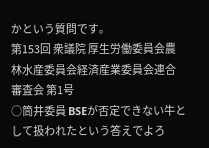かという質問です。
第153回 衆議院 厚生労働委員会農林水産委員会経済産業委員会連合審査会 第1号
○筒井委員 BSEが否定できない牛として扱われたという答えでよろ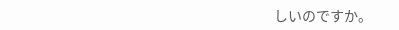しいのですか。